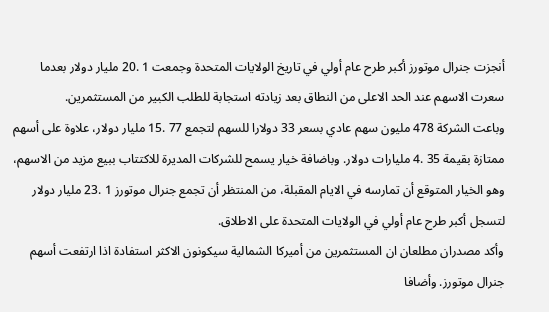أنجزت جنرال موتورز أكبر طرح عام أولي في تاريخ الولايات المتحدة وجمعت 1 .20 مليار دولار بعدما سعرت الاسهم عند الحد الاعلى من النطاق بعد زيادته استجابة للطلب الكبير من المستثمرين.
وباعت الشركة 478 مليون سهم عادي بسعر 33 دولارا للسهم لتجمع 77 .15 مليار دولار، علاوة على أسهم ممتازة بقيمة 35 .4 مليارات دولار. وباضافة خيار يسمح للشركات المديرة للاكتتاب ببيع مزيد من الاسهم، وهو الخيار المتوقع أن تمارسه في الايام المقبلة، من المنتظر أن تجمع جنرال موتورز 1 .23 مليار دولار لتسجل أكبر طرح عام أولي في الولايات المتحدة على الاطلاق.
وأكد مصدران مطلعان ان المستثمرين من أميركا الشمالية سيكونون الاكثر استفادة اذا ارتفعت أسهم جنرال موتورز. وأضافا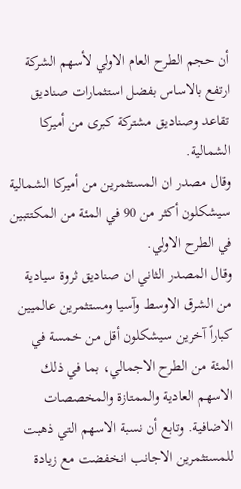أن حجم الطرح العام الاولي لأسهم الشركة ارتفع بالاساس بفضل استثمارات صناديق تقاعد وصناديق مشتركة كبرى من أميركا الشمالية.
وقال مصدر ان المستثمرين من أميركا الشمالية سيشكلون أكثر من 90 في المئة من المكتتبين في الطرح الاولي.
وقال المصدر الثاني ان صناديق ثروة سيادية من الشرق الاوسط وآسيا ومستثمرين عالميين كباراً آخرين سيشكلون أقل من خمسة في المئة من الطرح الاجمالي، بما في ذلك الاسهم العادية والممتازة والمخصصات الاضافية. وتابع أن نسبة الاسهم التي ذهبت للمستثمرين الاجانب انخفضت مع زيادة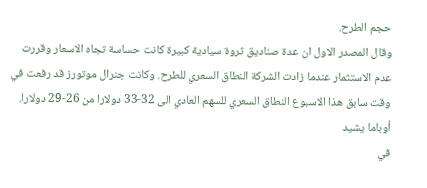حجم الطرح.
وقال المصدر الاول ان عدة صناديق ثروة سيادية كبيرة كانت حساسة تجاه الاسعار وقررت عدم الاستثمار عندما زادت الشركة النطاق السعري للطرح. وكانت جنرال موتورز قد رفعت في وقت سابق هذا الاسبوع النطاق السعري للسهم العادي الى 32-33 دولارا من 26-29 دولارا.
أوباما يشيد
في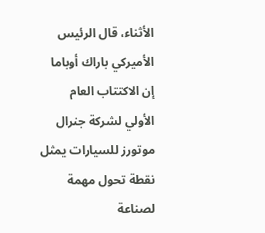الأثناء، قال الرئيس الأميركي باراك أوباما إن الاكتتاب العام الأولي لشركة جنرال موتورز للسيارات يمثل نقطة تحول مهمة لصناعة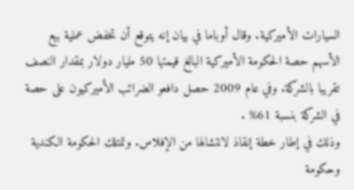السيارات الأميركية. وقال أوباما في بيان إنه يتوقع أن تخفض عملية بيع الأسهم حصة الحكومة الأميركية البالغ قيمتها 50 مليار دولار بمقدار النصف تقريبا بالشركة. وفي عام 2009 حصل دافعو الضرائب الأميركيون على حصة في الشركة بنسبة 61% .
وذلك في إطار خطة إنقاذ لانتشالها من الإفلاس. وتمتلك الحكومة الكندية وحكومة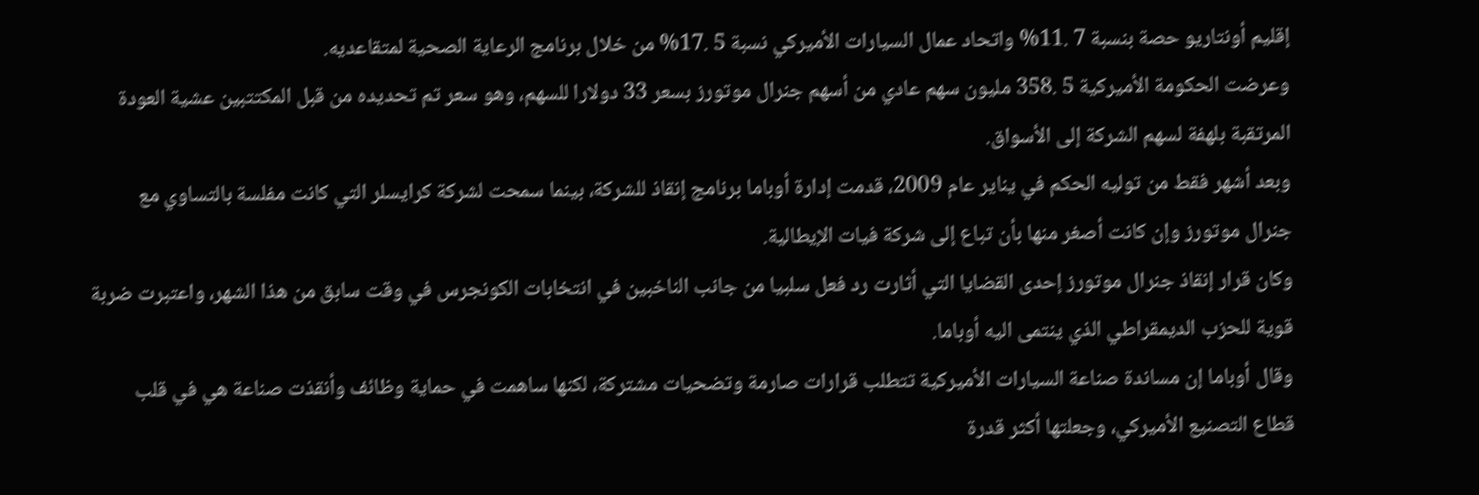إقليم أونتاريو حصة بنسبة 7 .11% واتحاد عمال السيارات الأميركي نسبة 5 .17% من خلال برنامج الرعاية الصحية لمتقاعديه.
وعرضت الحكومة الأميركية 5 .358 مليون سهم عادي من أسهم جنرال موتورز بسعر 33 دولارا للسهم، وهو سعر تم تحديده من قبل المكتتبين عشية العودة المرتقبة بلهفة لسهم الشركة إلى الأسواق.
وبعد أشهر فقط من توليه الحكم في يناير عام 2009، قدمت إدارة أوباما برنامج إنقاذ للشركة، بينما سمحت لشركة كرايسلر التي كانت مفلسة بالتساوي مع جنرال موتورز وإن كانت أصغر منها بأن تباع إلى شركة فيات الإيطالية.
وكان قرار إنقاذ جنرال موتورز إحدى القضايا التي أثارت رد فعل سلبيا من جانب الناخبين في انتخابات الكونجرس في وقت سابق من هذا الشهر، واعتبرت ضربة قوية للحزب الديمقراطي الذي ينتمى اليه أوباما.
وقال أوباما إن مساندة صناعة السيارات الأميركية تتطلب قرارات صارمة وتضحيات مشتركة، لكنها ساهمت في حماية وظائف وأنقذت صناعة هي في قلب قطاع التصنيع الأميركي، وجعلتها أكثر قدرة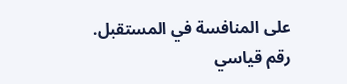على المنافسة في المستقبل.
رقم قياسي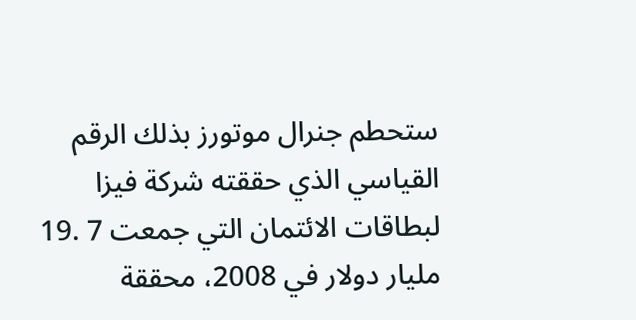ستحطم جنرال موتورز بذلك الرقم القياسي الذي حققته شركة فيزا لبطاقات الائتمان التي جمعت 7 .19 مليار دولار في 2008، محققة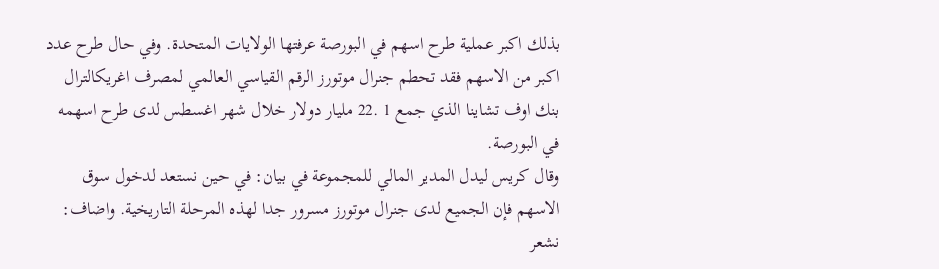بذلك اكبر عملية طرح اسهم في البورصة عرفتها الولايات المتحدة. وفي حال طرح عدد اكبر من الاسهم فقد تحطم جنرال موتورز الرقم القياسي العالمي لمصرف اغريكالترال بنك اوف تشاينا الذي جمع 1 .22 مليار دولار خلال شهر اغسطس لدى طرح اسهمه في البورصة.
وقال كريس ليدل المدير المالي للمجموعة في بيان: في حين نستعد لدخول سوق الاسهم فإن الجميع لدى جنرال موتورز مسرور جدا لهذه المرحلة التاريخية. واضاف: نشعر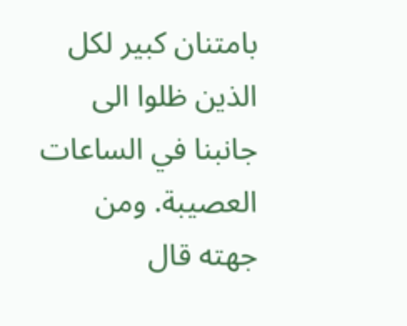بامتنان كبير لكل الذين ظلوا الى جانبنا في الساعات العصيبة. ومن جهته قال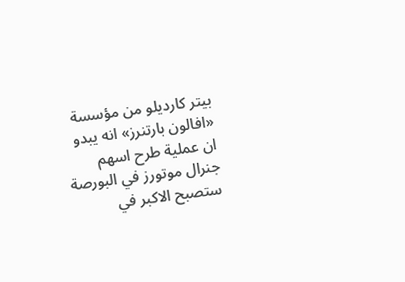بيتر كارديلو من مؤسسة «افالون بارتنرز» انه يبدو ان عملية طرح اسهم جنرال موتورز في البورصة ستصبح الاكبر في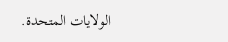الولايات المتحدة.